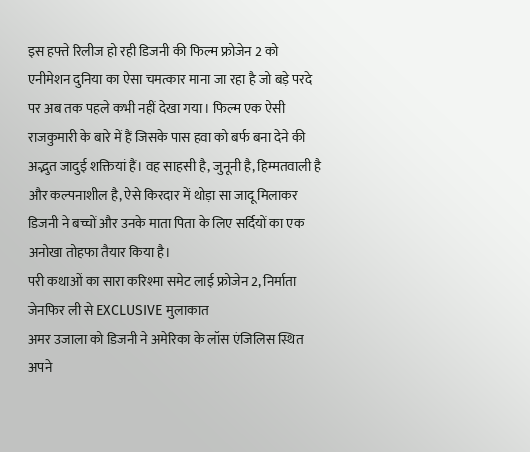इस हफ्ते रिलीज हो रही डिजनी की फिल्म फ्रोजेन 2 को एनीमेशन दुनिया का ऐसा चमत्कार माना जा रहा है जो बड़े परदे पर अब तक पहले कभी नहीं देखा गया। फिल्म एक ऐसी राजकुमारी के बारे में हैं जिसके पास हवा को बर्फ बना देने की अद्भुत जादुई शक्तियां हैं। वह साहसी है, जुनूनी है, हिम्मतवाली है और कल्पनाशील है, ऐसे किरदार में थोड़ा सा जादू मिलाकर डिजनी ने बच्चों और उनके माता पिता के लिए सर्दियों का एक अनोखा तोहफा तैयार किया है।
परी कथाओं का सारा करिश्मा समेट लाई फ्रोजेन 2, निर्माता जेनफिर ली से EXCLUSIVE मुलाकात
अमर उजाला को डिजनी ने अमेरिका के लॉस एंजिलिस स्थित अपने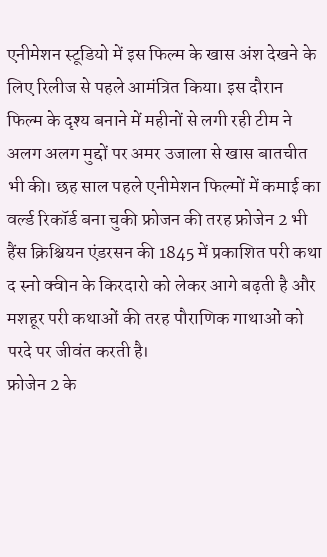एनीमेशन स्टूडियो में इस फिल्म के खास अंश देखने के लिए रिलीज से पहले आमंत्रित किया। इस दौरान फिल्म के दृश्य बनाने में महीनों से लगी रही टीम ने अलग अलग मुद्दों पर अमर उजाला से खास बातचीत भी की। छह साल पहले एनीमेशन फिल्मों में कमाई का वर्ल्ड रिकॉर्ड बना चुकी फ्रोजन की तरह फ्रोजेन 2 भी हैंस क्रिश्चियन एंडरसन की 1845 में प्रकाशित परी कथा द स्नो क्वीन के किरदारो को लेकर आगे बढ़ती है और मशहूर परी कथाओं की तरह पौराणिक गाथाओं को परदे पर जीवंत करती है।
फ्रोजेन 2 के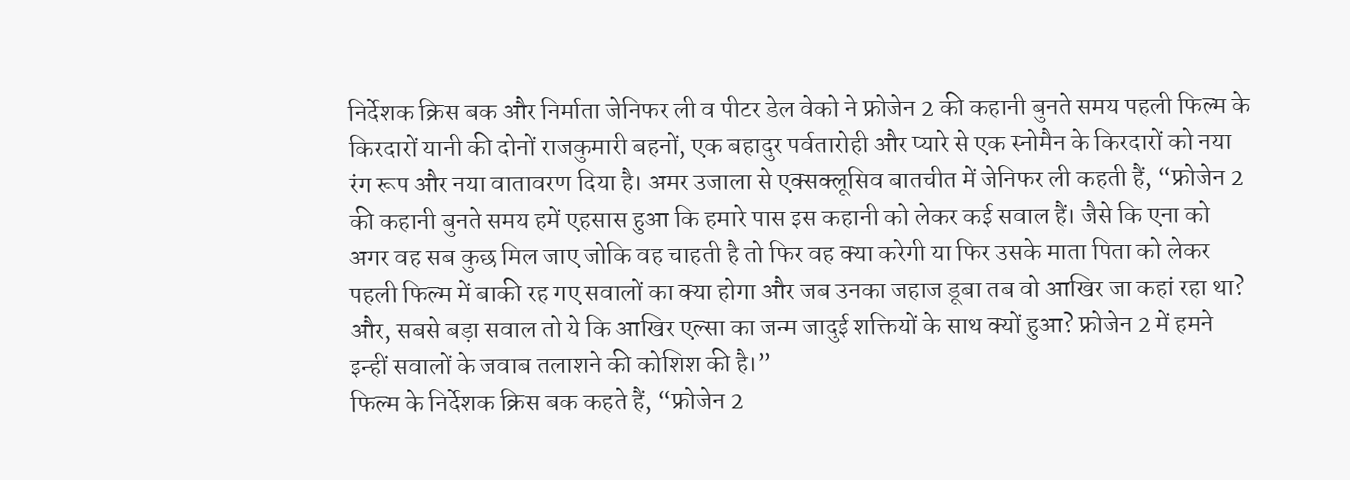निर्देशक क्रिस बक और निर्माता जेनिफर ली व पीटर डेल वेको ने फ्रोजेन 2 की कहानी बुनते समय पहली फिल्म के किरदारों यानी की दोनों राजकुमारी बहनों, एक बहादुर पर्वतारोही और प्यारे से एक स्नोमैन के किरदारों को नया रंग रूप और नया वातावरण दिया है। अमर उजाला से एक्सक्लूसिव बातचीत में जेनिफर ली कहती हैं, “फ्रोजेन 2 की कहानी बुनते समय हमें एहसास हुआ कि हमारे पास इस कहानी को लेकर कई सवाल हैं। जैसे कि एना को अगर वह सब कुछ मिल जाए जोकि वह चाहती है तो फिर वह क्या करेगी या फिर उसके माता पिता को लेकर पहली फिल्म में बाकी रह गए सवालों का क्या होगा और जब उनका जहाज डूबा तब वो आखिर जा कहां रहा था? और, सबसे बड़ा सवाल तो ये कि आखिर एल्सा का जन्म जादुई शक्तियों के साथ क्यों हुआ? फ्रोजेन 2 में हमने इन्हीं सवालों के जवाब तलाशने की कोशिश की है।”
फिल्म के निर्देशक क्रिस बक कहते हैं, “फ्रोजेन 2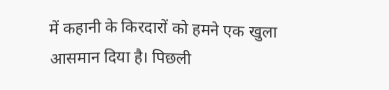में कहानी के किरदारों को हमने एक खुला आसमान दिया है। पिछली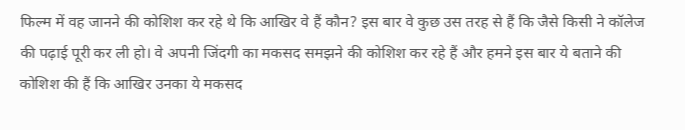फिल्म में वह जानने की कोशिश कर रहे थे कि आखिर वे हैं कौन? इस बार वे कुछ उस तरह से हैं कि जैसे किसी ने कॉलेज की पढ़ाई पूरी कर ली हो। वे अपनी जिंदगी का मकसद समझने की कोशिश कर रहे हैं और हमने इस बार ये बताने की कोशिश की हैं कि आखिर उनका ये मकसद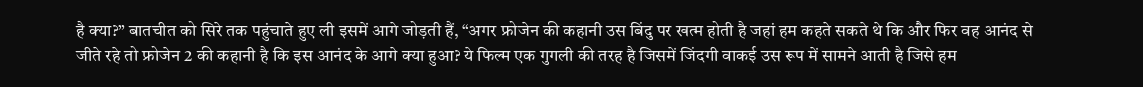है क्या?” बातचीत को सिरे तक पहुंचाते हुए ली इसमें आगे जोड़ती हैं, “अगर फ्रोजेन की कहानी उस बिंदु पर खत्म होती है जहां हम कहते सकते थे कि और फिर वह आनंद से जीते रहे तो फ्रोजेन 2 की कहानी है कि इस आनंद के आगे क्या हुआ? ये फिल्म एक गुगली की तरह है जिसमें जिंदगी वाकई उस रूप में सामने आती है जिसे हम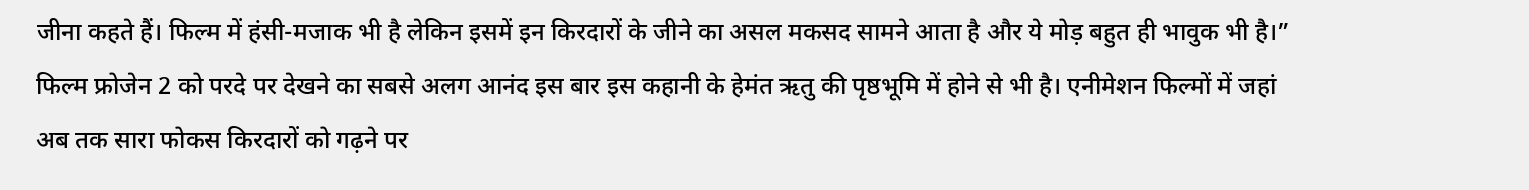जीना कहते हैं। फिल्म में हंसी-मजाक भी है लेकिन इसमें इन किरदारों के जीने का असल मकसद सामने आता है और ये मोड़ बहुत ही भावुक भी है।”
फिल्म फ्रोजेन 2 को परदे पर देखने का सबसे अलग आनंद इस बार इस कहानी के हेमंत ऋतु की पृष्ठभूमि में होने से भी है। एनीमेशन फिल्मों में जहां अब तक सारा फोकस किरदारों को गढ़ने पर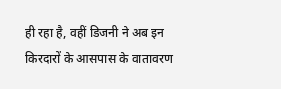ही रहा है, वहीं डिजनी ने अब इन किरदारों के आसपास के वातावरण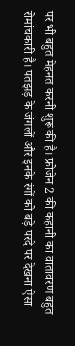पर भी बहुत मेहनत करनी शुरू की है। फ्रोजेन 2 की कहानी का वातावरण बहुत रोमांचकारी है। पतझड़ के जंगलों और इनके रंगों को बड़े परदे पर देखना ऐसा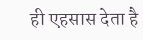ही एहसास देता है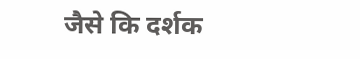जैसे कि दर्शक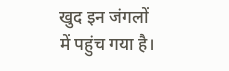खुद इन जंगलों में पहुंच गया है।